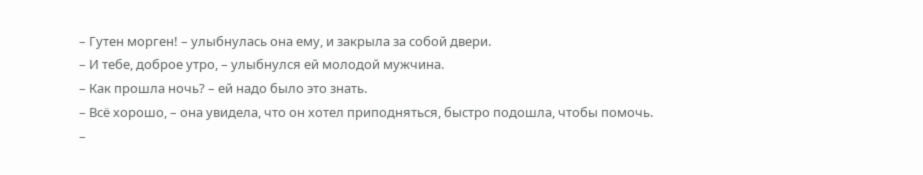– Гутен морген! – улыбнулась она ему, и закрыла за собой двери.
– И тебе, доброе утро, – улыбнулся ей молодой мужчина.
– Как прошла ночь? – ей надо было это знать.
– Всё хорошо, – она увидела, что он хотел приподняться, быстро подошла, чтобы помочь.
–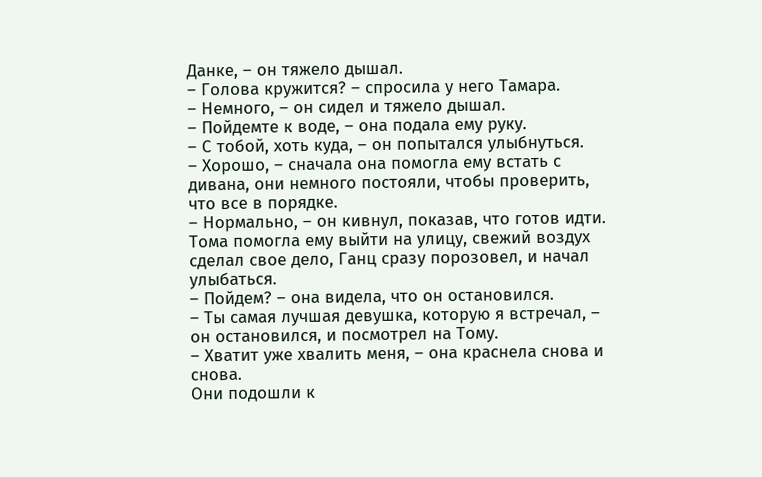Данке, – он тяжело дышал.
– Голова кружится? – спросила у него Тамара.
– Немного, – он сидел и тяжело дышал.
– Пойдемте к воде, – она подала ему руку.
– С тобой, хоть куда, – он попытался улыбнуться.
– Хорошо, – сначала она помогла ему встать с дивана, они немного постояли, чтобы проверить, что все в порядке.
– Нормально, – он кивнул, показав, что готов идти.
Тома помогла ему выйти на улицу, свежий воздух сделал свое дело, Ганц сразу порозовел, и начал улыбаться.
– Пойдем? – она видела, что он остановился.
– Ты самая лучшая девушка, которую я встречал, – он остановился, и посмотрел на Тому.
– Хватит уже хвалить меня, – она краснела снова и снова.
Они подошли к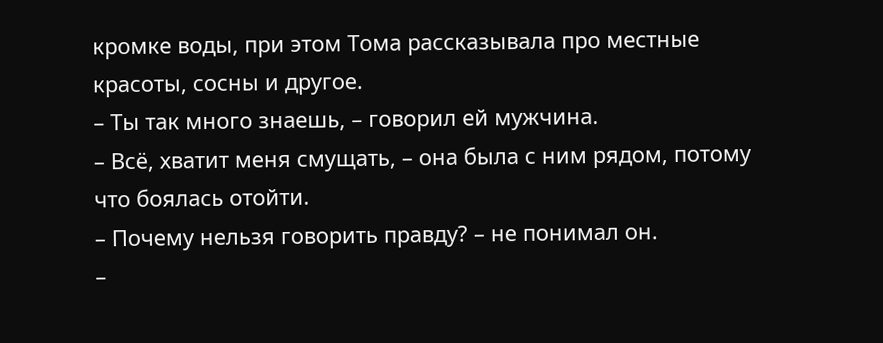кромке воды, при этом Тома рассказывала про местные красоты, сосны и другое.
– Ты так много знаешь, – говорил ей мужчина.
– Всё, хватит меня смущать, – она была с ним рядом, потому что боялась отойти.
– Почему нельзя говорить правду? – не понимал он.
–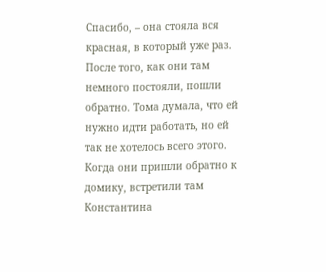Спасибо, – она стояла вся красная, в который уже раз.
После того, как они там немного постояли, пошли обратно. Тома думала, что ей нужно идти работать, но ей так не хотелось всего этого. Когда они пришли обратно к домику, встретили там Константина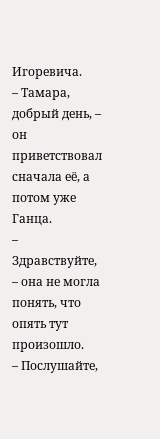Игоревича.
– Тамара, добрый день, – он приветствовал сначала её, а потом уже Ганца.
– Здравствуйте, – она не могла понять, что опять тут произошло.
– Послушайте,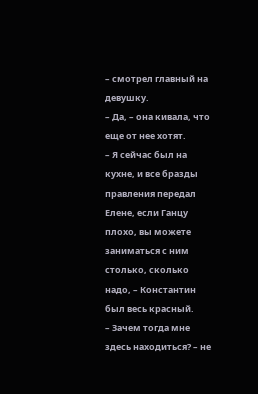– смотрел главный на девушку.
– Да, – она кивала, что еще от нее хотят.
– Я сейчас был на кухне, и все бразды правления передал Елене, если Ганцу плохо, вы можете заниматься с ним столько, сколько надо, – Константин был весь красный.
– Зачем тогда мне здесь находиться? – не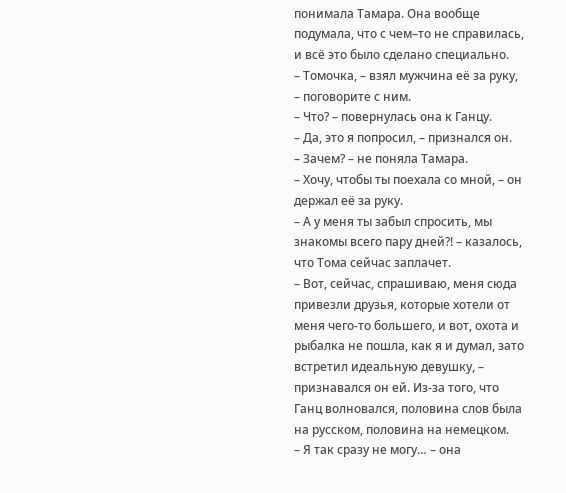понимала Тамара. Она вообще подумала, что с чем–то не справилась, и всё это было сделано специально.
– Томочка, – взял мужчина её за руку, – поговорите с ним.
– Что? – повернулась она к Ганцу.
– Да, это я попросил, – признался он.
– Зачем? – не поняла Тамара.
– Хочу, чтобы ты поехала со мной, – он держал её за руку.
– А у меня ты забыл спросить, мы знакомы всего пару дней?! – казалось, что Тома сейчас заплачет.
– Вот, сейчас, спрашиваю, меня сюда привезли друзья, которые хотели от меня чего-то большего, и вот, охота и рыбалка не пошла, как я и думал, зато встретил идеальную девушку, – признавался он ей. Из-за того, что Ганц волновался, половина слов была на русском, половина на немецком.
– Я так сразу не могу… – она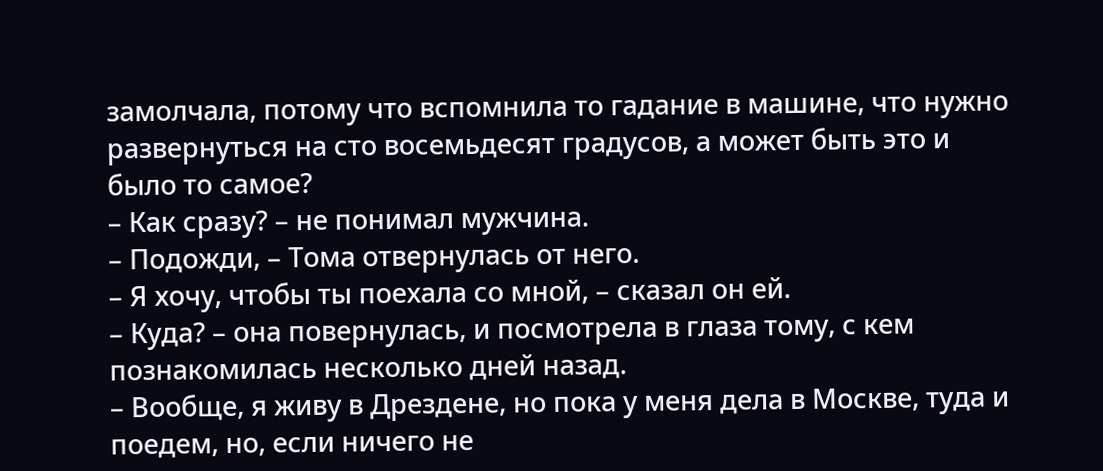замолчала, потому что вспомнила то гадание в машине, что нужно развернуться на сто восемьдесят градусов, а может быть это и было то самое?
– Как сразу? – не понимал мужчина.
– Подожди, – Тома отвернулась от него.
– Я хочу, чтобы ты поехала со мной, – сказал он ей.
– Куда? – она повернулась, и посмотрела в глаза тому, с кем познакомилась несколько дней назад.
– Вообще, я живу в Дрездене, но пока у меня дела в Москве, туда и поедем, но, если ничего не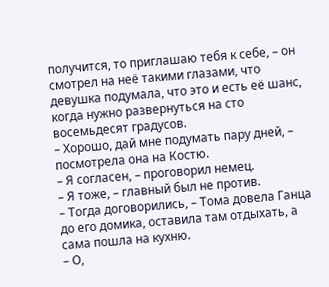получится, то приглашаю тебя к себе, – он смотрел на неё такими глазами, что девушка подумала, что это и есть её шанс, когда нужно развернуться на сто восемьдесят градусов.
– Хорошо, дай мне подумать пару дней, – посмотрела она на Костю.
– Я согласен, – проговорил немец.
– Я тоже, – главный был не против.
– Тогда договорились, – Тома довела Ганца до его домика, оставила там отдыхать, а сама пошла на кухню.
– О,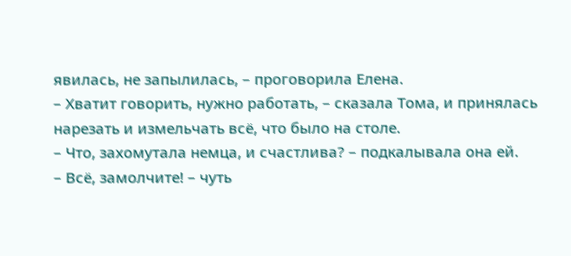явилась, не запылилась, – проговорила Елена.
– Хватит говорить, нужно работать, – сказала Тома, и принялась нарезать и измельчать всё, что было на столе.
– Что, захомутала немца, и счастлива? – подкалывала она ей.
– Всё, замолчите! – чуть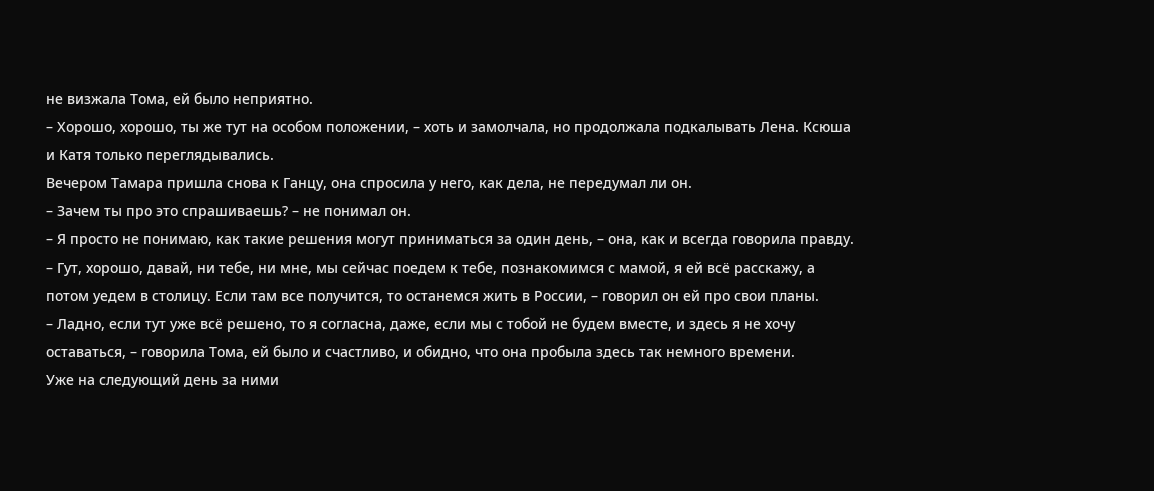не визжала Тома, ей было неприятно.
– Хорошо, хорошо, ты же тут на особом положении, – хоть и замолчала, но продолжала подкалывать Лена. Ксюша и Катя только переглядывались.
Вечером Тамара пришла снова к Ганцу, она спросила у него, как дела, не передумал ли он.
– Зачем ты про это спрашиваешь? – не понимал он.
– Я просто не понимаю, как такие решения могут приниматься за один день, – она, как и всегда говорила правду.
– Гут, хорошо, давай, ни тебе, ни мне, мы сейчас поедем к тебе, познакомимся с мамой, я ей всё расскажу, а потом уедем в столицу. Если там все получится, то останемся жить в России, – говорил он ей про свои планы.
– Ладно, если тут уже всё решено, то я согласна, даже, если мы с тобой не будем вместе, и здесь я не хочу оставаться, – говорила Тома, ей было и счастливо, и обидно, что она пробыла здесь так немного времени.
Уже на следующий день за ними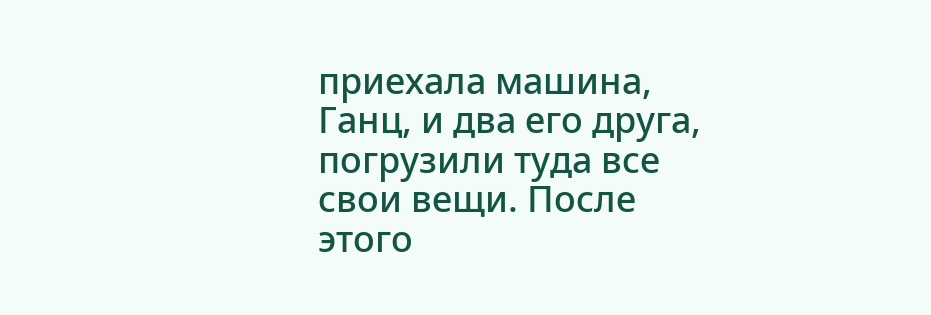приехала машина, Ганц, и два его друга, погрузили туда все свои вещи. После этого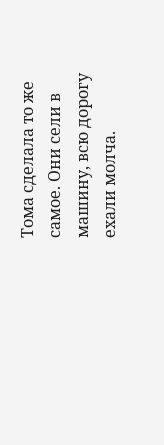Тома сделала то же самое. Они сели в машину, всю дорогу ехали молча.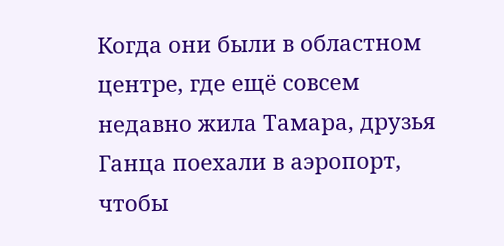Когда они были в областном центре, где ещё совсем недавно жила Тамара, друзья Ганца поехали в аэропорт, чтобы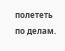полететь по делам.